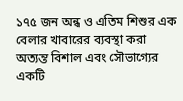১৭৫ জন অন্ধ ও এতিম শিশুর এক বেলার খাবারের ব্যবস্থা করা অত্যন্ত বিশাল এবং সৌভাগ্যের একটি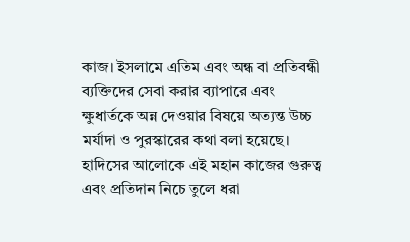কাজ। ইসলামে এতিম এবং অন্ধ বা প্রতিবন্ধী ব্যক্তিদের সেবা করার ব্যাপারে এবং ক্ষুধার্তকে অন্ন দেওয়ার বিষয়ে অত্যন্ত উচ্চ মর্যাদা ও পুরস্কারের কথা বলা হয়েছে।
হাদিসের আলোকে এই মহান কাজের গুরুত্ব এবং প্রতিদান নিচে তুলে ধরা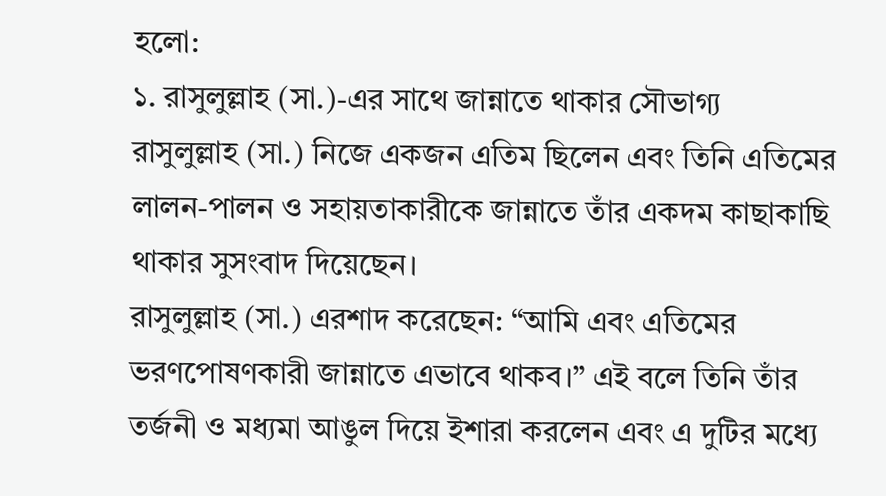হলো:
১. রাসুলুল্লাহ (সা.)-এর সাথে জান্নাতে থাকার সৌভাগ্য
রাসুলুল্লাহ (সা.) নিজে একজন এতিম ছিলেন এবং তিনি এতিমের লালন-পালন ও সহায়তাকারীকে জান্নাতে তাঁর একদম কাছাকাছি থাকার সুসংবাদ দিয়েছেন।
রাসুলুল্লাহ (সা.) এরশাদ করেছেন: “আমি এবং এতিমের ভরণপোষণকারী জান্নাতে এভাবে থাকব।” এই বলে তিনি তাঁর তর্জনী ও মধ্যমা আঙুল দিয়ে ইশারা করলেন এবং এ দুটির মধ্যে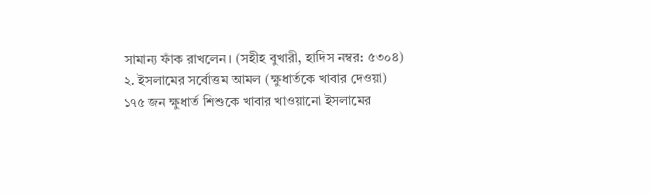সামান্য ফাঁক রাখলেন। (সহীহ বুখারী, হাদিস নম্বর: ৫৩০৪)
২. ইসলামের সর্বোত্তম আমল (ক্ষুধার্তকে খাবার দেওয়া)
১৭৫ জন ক্ষুধার্ত শিশুকে খাবার খাওয়ানো ইসলামের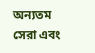অন্যতম সেরা এবং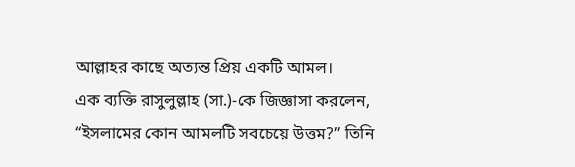আল্লাহর কাছে অত্যন্ত প্রিয় একটি আমল।
এক ব্যক্তি রাসুলুল্লাহ (সা.)-কে জিজ্ঞাসা করলেন, “ইসলামের কোন আমলটি সবচেয়ে উত্তম?” তিনি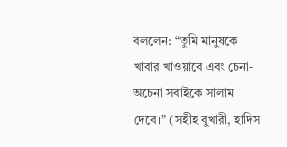বললেন: “তুমি মানুষকে খাবার খাওয়াবে এবং চেনা-অচেনা সবাইকে সালাম দেবে।” (সহীহ বুখারী, হাদিস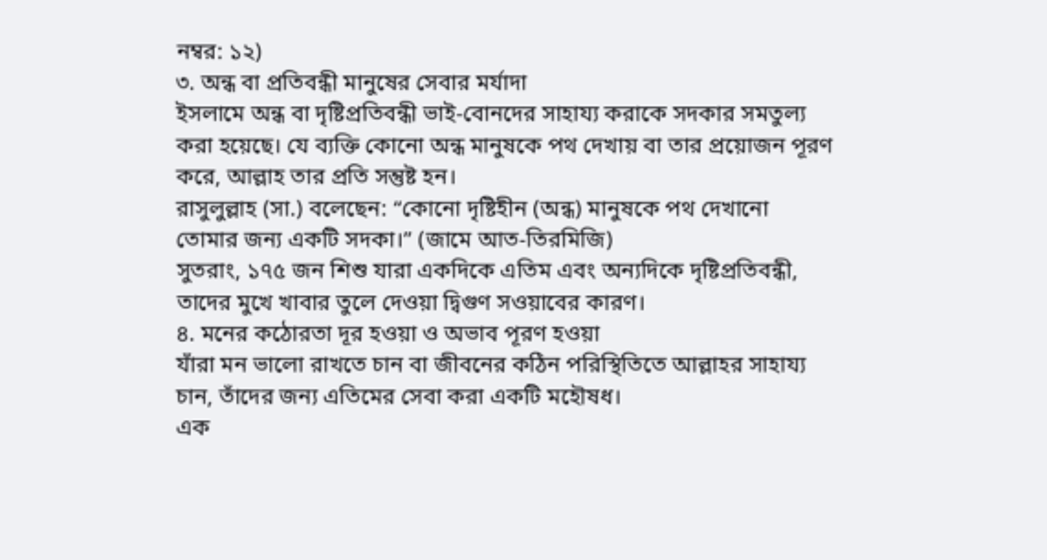নম্বর: ১২)
৩. অন্ধ বা প্রতিবন্ধী মানুষের সেবার মর্যাদা
ইসলামে অন্ধ বা দৃষ্টিপ্রতিবন্ধী ভাই-বোনদের সাহায্য করাকে সদকার সমতুল্য করা হয়েছে। যে ব্যক্তি কোনো অন্ধ মানুষকে পথ দেখায় বা তার প্রয়োজন পূরণ করে, আল্লাহ তার প্রতি সন্তুষ্ট হন।
রাসুলুল্লাহ (সা.) বলেছেন: “কোনো দৃষ্টিহীন (অন্ধ) মানুষকে পথ দেখানো তোমার জন্য একটি সদকা।” (জামে আত-তিরমিজি)
সুতরাং, ১৭৫ জন শিশু যারা একদিকে এতিম এবং অন্যদিকে দৃষ্টিপ্রতিবন্ধী, তাদের মুখে খাবার তুলে দেওয়া দ্বিগুণ সওয়াবের কারণ।
৪. মনের কঠোরতা দূর হওয়া ও অভাব পূরণ হওয়া
যাঁরা মন ভালো রাখতে চান বা জীবনের কঠিন পরিস্থিতিতে আল্লাহর সাহায্য চান, তাঁদের জন্য এতিমের সেবা করা একটি মহৌষধ।
এক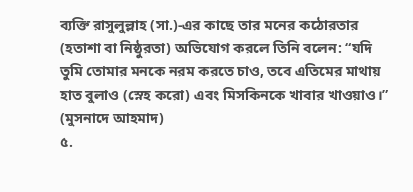ব্যক্তি রাসুলুল্লাহ (সা.)-এর কাছে তার মনের কঠোরতার (হতাশা বা নিষ্ঠুরতা) অভিযোগ করলে তিনি বলেন: “যদি তুমি তোমার মনকে নরম করতে চাও, তবে এতিমের মাথায় হাত বুলাও (স্নেহ করো) এবং মিসকিনকে খাবার খাওয়াও।” (মুসনাদে আহমাদ)
৫.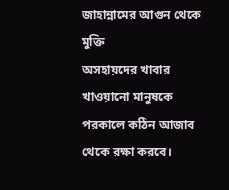জাহান্নামের আগুন থেকে মুক্তি
অসহায়দের খাবার খাওয়ানো মানুষকে পরকালে কঠিন আজাব থেকে রক্ষা করবে।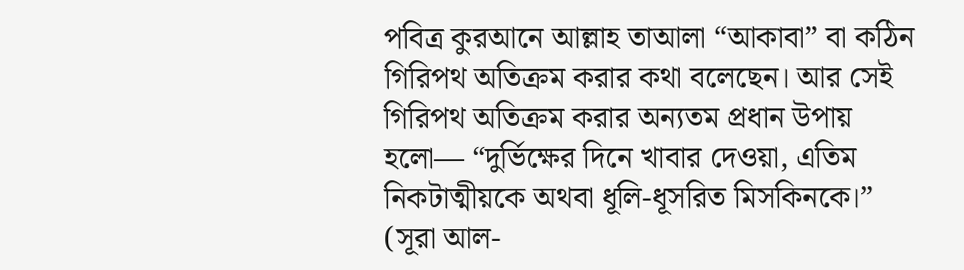পবিত্র কুরআনে আল্লাহ তাআলা “আকাবা” বা কঠিন গিরিপথ অতিক্রম করার কথা বলেছেন। আর সেই গিরিপথ অতিক্রম করার অন্যতম প্রধান উপায় হলো— “দুর্ভিক্ষের দিনে খাবার দেওয়া, এতিম নিকটাত্মীয়কে অথবা ধূলি-ধূসরিত মিসকিনকে।” (সূরা আল-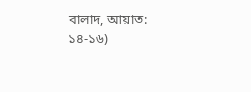বালাদ, আয়াত: ১৪-১৬)